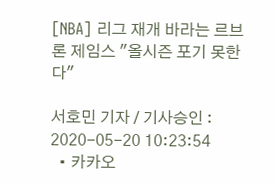[NBA] 리그 재개 바라는 르브론 제임스 "올시즌 포기 못한다"

서호민 기자 / 기사승인 : 2020-05-20 10:23:54
  • 카카오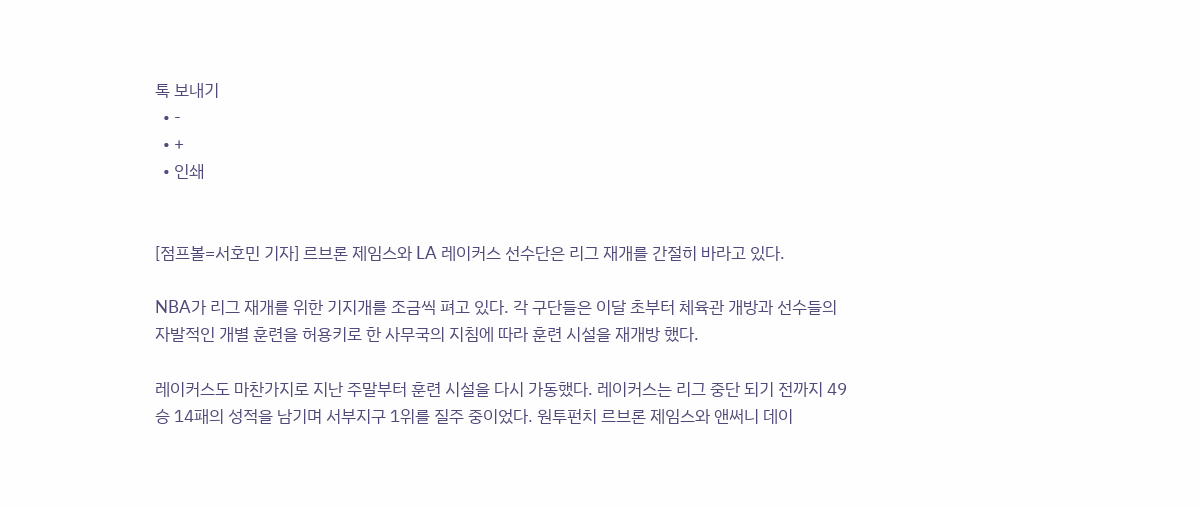톡 보내기
  • -
  • +
  • 인쇄


[점프볼=서호민 기자] 르브론 제임스와 LA 레이커스 선수단은 리그 재개를 간절히 바라고 있다.

NBA가 리그 재개를 위한 기지개를 조금씩 펴고 있다. 각 구단들은 이달 초부터 체육관 개방과 선수들의 자발적인 개별 훈련을 허용키로 한 사무국의 지침에 따라 훈련 시설을 재개방 했다.

레이커스도 마찬가지로 지난 주말부터 훈련 시설을 다시 가동했다. 레이커스는 리그 중단 되기 전까지 49승 14패의 성적을 남기며 서부지구 1위를 질주 중이었다. 원투펀치 르브론 제임스와 앤써니 데이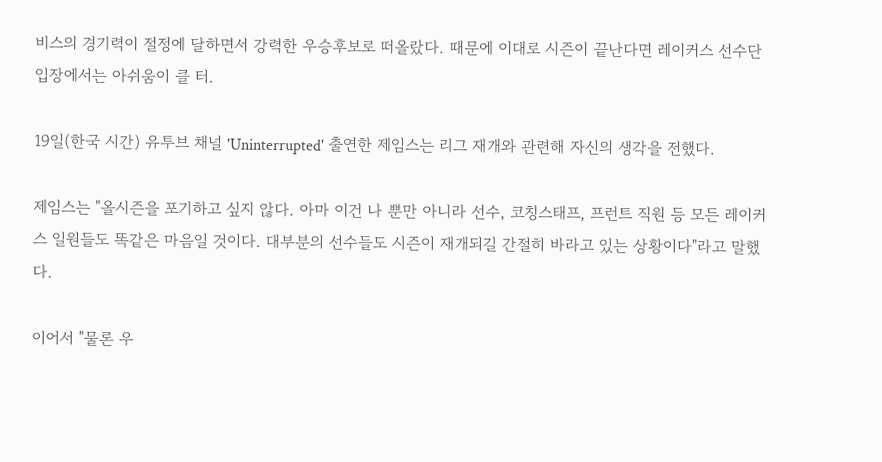비스의 경기력이 절정에 달하면서 강력한 우승후보로 떠올랐다. 때문에 이대로 시즌이 끝난다면 레이커스 선수단 입장에서는 아쉬움이 클 터.

19일(한국 시간) 유투브 채널 'Uninterrupted' 출연한 제임스는 리그 재개와 관련해 자신의 생각을 전했다.

제임스는 "올시즌을 포기하고 싶지 않다. 아마 이건 나 뿐만 아니라 선수, 코칭스태프, 프런트 직원 등 모든 레이커스 일원들도 똑같은 마음일 것이다. 대부분의 선수들도 시즌이 재개되길 간절히 바라고 있는 상황이다"라고 말했다.

이어서 "물론 우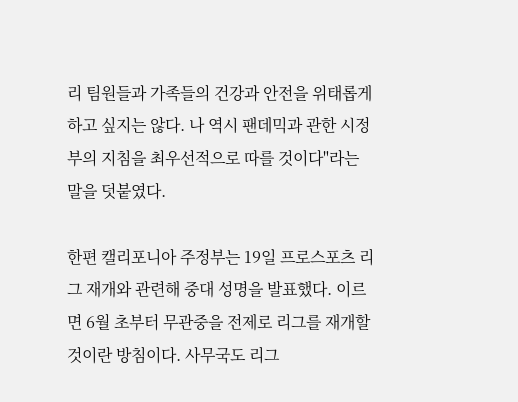리 팀원들과 가족들의 건강과 안전을 위태롭게 하고 싶지는 않다. 나 역시 팬데믹과 관한 시정부의 지침을 최우선적으로 따를 것이다"라는 말을 덧붙였다.

한편 캘리포니아 주정부는 19일 프로스포츠 리그 재개와 관련해 중대 성명을 발표했다. 이르면 6월 초부터 무관중을 전제로 리그를 재개할 것이란 방침이다. 사무국도 리그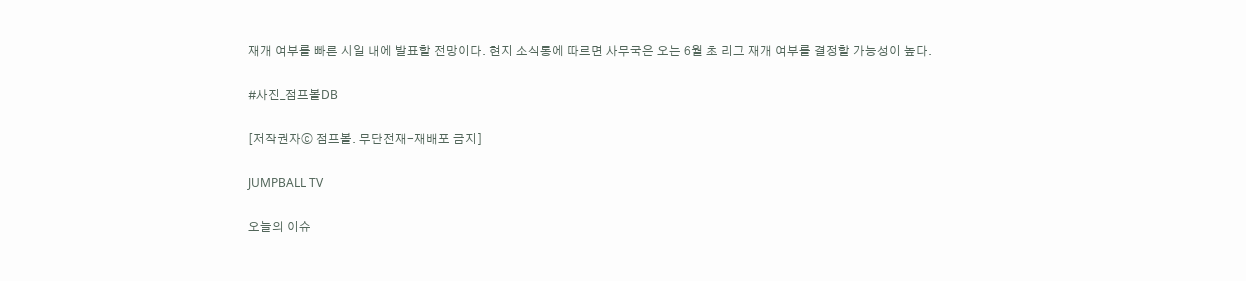재개 여부를 빠른 시일 내에 발표할 전망이다. 현지 소식통에 따르면 사무국은 오는 6월 초 리그 재개 여부를 결정할 가능성이 높다.

#사진_점프볼DB

[저작권자ⓒ 점프볼. 무단전재-재배포 금지]

JUMPBALL TV

오늘의 이슈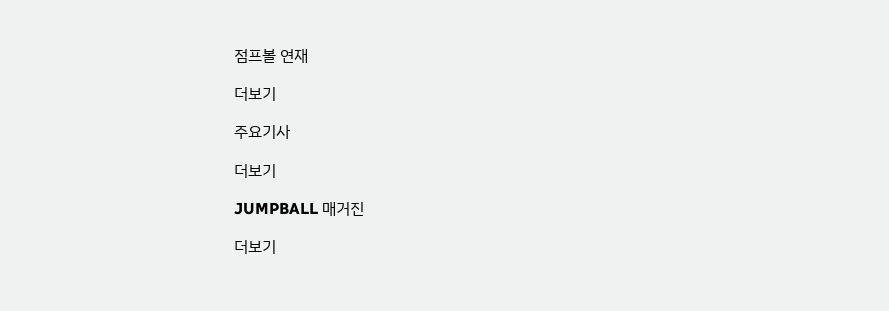점프볼 연재

더보기

주요기사

더보기

JUMPBALL 매거진

더보기